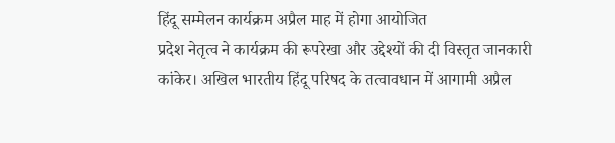हिंदू सम्मेलन कार्यक्रम अप्रैल माह में होगा आयोजित
प्रदेश नेतृत्व ने कार्यक्रम की रूपरेखा और उद्देश्यों की दी विस्तृत जानकारी
कांकेर। अखिल भारतीय हिंदू परिषद के तत्वावधान में आगामी अप्रैल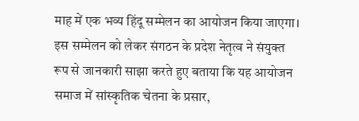माह में एक भव्य हिंदू सम्मेलन का आयोजन किया जाएगा। इस सम्मेलन को लेकर संगठन के प्रदेश नेतृत्व ने संयुक्त रूप से जानकारी साझा करते हुए बताया कि यह आयोजन समाज में सांस्कृतिक चेतना के प्रसार,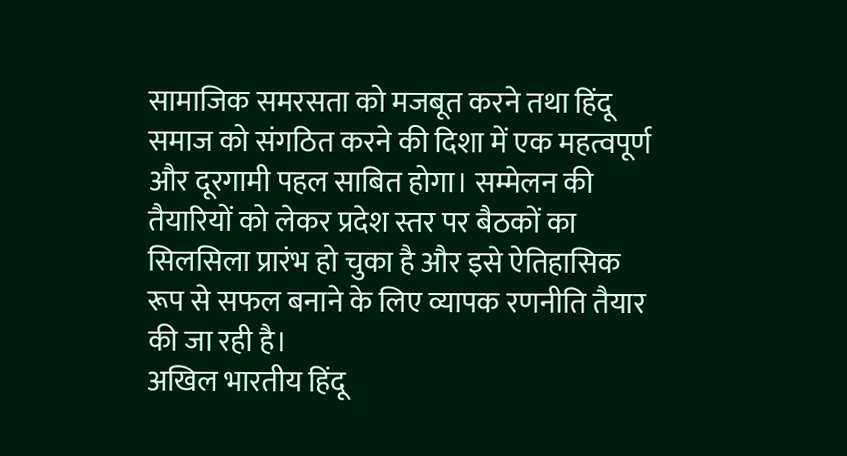सामाजिक समरसता को मजबूत करने तथा हिंदू समाज को संगठित करने की दिशा में एक महत्वपूर्ण और दूरगामी पहल साबित होगा। सम्मेलन की तैयारियों को लेकर प्रदेश स्तर पर बैठकों का सिलसिला प्रारंभ हो चुका है और इसे ऐतिहासिक रूप से सफल बनाने के लिए व्यापक रणनीति तैयार की जा रही है।
अखिल भारतीय हिंदू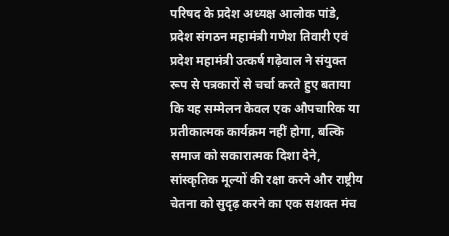परिषद के प्रदेश अध्यक्ष आलोक पांडे, प्रदेश संगठन महामंत्री गणेश तिवारी एवं प्रदेश महामंत्री उत्कर्ष गढ़ेवाल ने संयुक्त रूप से पत्रकारों से चर्चा करते हुए बताया कि यह सम्मेलन केवल एक औपचारिक या प्रतीकात्मक कार्यक्रम नहीं होगा, बल्कि समाज को सकारात्मक दिशा देने, सांस्कृतिक मूल्यों की रक्षा करने और राष्ट्रीय चेतना को सुदृढ़ करने का एक सशक्त मंच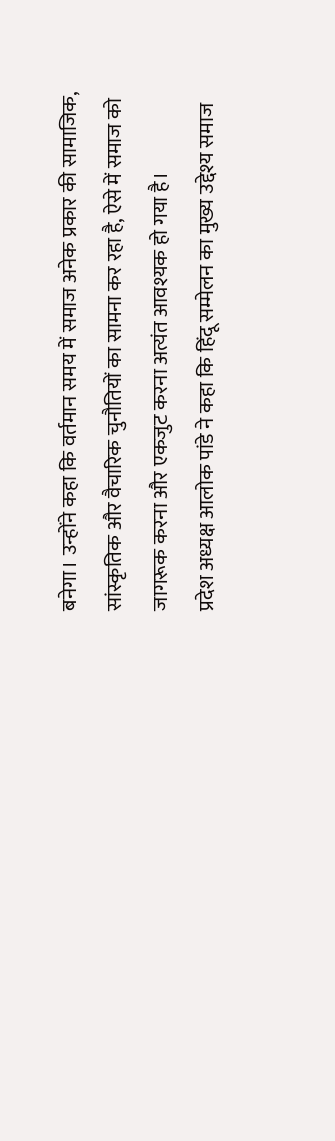बनेगा। उन्होंने कहा कि वर्तमान समय में समाज अनेक प्रकार की सामाजिक, सांस्कृतिक और वैचारिक चुनौतियों का सामना कर रहा है, ऐसे में समाज को जागरूक करना और एकजुट करना अत्यंत आवश्यक हो गया है।
प्रदेश अध्यक्ष आलोक पांडे ने कहा कि हिंदू सम्मेलन का मुख्य उद्देश्य समाज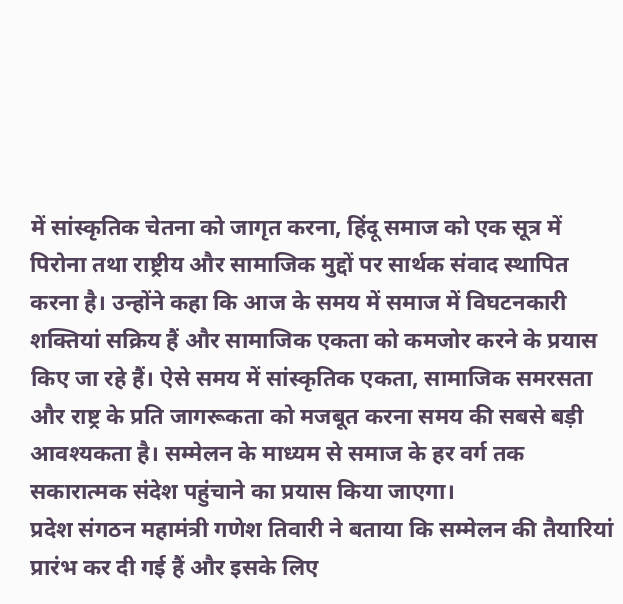में सांस्कृतिक चेतना को जागृत करना, हिंदू समाज को एक सूत्र में पिरोना तथा राष्ट्रीय और सामाजिक मुद्दों पर सार्थक संवाद स्थापित करना है। उन्होंने कहा कि आज के समय में समाज में विघटनकारी शक्तियां सक्रिय हैं और सामाजिक एकता को कमजोर करने के प्रयास किए जा रहे हैं। ऐसे समय में सांस्कृतिक एकता, सामाजिक समरसता और राष्ट्र के प्रति जागरूकता को मजबूत करना समय की सबसे बड़ी आवश्यकता है। सम्मेलन के माध्यम से समाज के हर वर्ग तक सकारात्मक संदेश पहुंचाने का प्रयास किया जाएगा।
प्रदेश संगठन महामंत्री गणेश तिवारी ने बताया कि सम्मेलन की तैयारियां प्रारंभ कर दी गई हैं और इसके लिए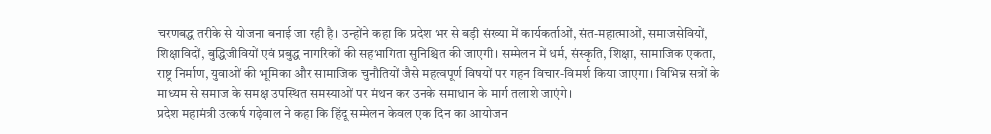चरणबद्ध तरीके से योजना बनाई जा रही है। उन्होंने कहा कि प्रदेश भर से बड़ी संख्या में कार्यकर्ताओं, संत-महात्माओं, समाजसेवियों, शिक्षाविदों, बुद्धिजीवियों एवं प्रबुद्ध नागरिकों की सहभागिता सुनिश्चित की जाएगी। सम्मेलन में धर्म, संस्कृति, शिक्षा, सामाजिक एकता, राष्ट्र निर्माण, युवाओं की भूमिका और सामाजिक चुनौतियों जैसे महत्वपूर्ण विषयों पर गहन विचार-विमर्श किया जाएगा। विभिन्न सत्रों के माध्यम से समाज के समक्ष उपस्थित समस्याओं पर मंथन कर उनके समाधान के मार्ग तलाशे जाएंगे।
प्रदेश महामंत्री उत्कर्ष गढ़ेवाल ने कहा कि हिंदू सम्मेलन केवल एक दिन का आयोजन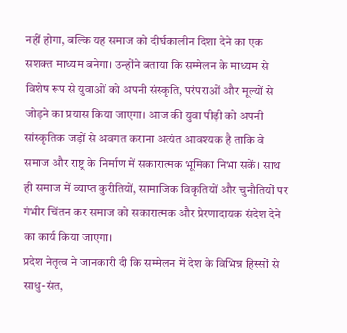नहीं होगा, बल्कि यह समाज को दीर्घकालीन दिशा देने का एक सशक्त माध्यम बनेगा। उन्होंने बताया कि सम्मेलन के माध्यम से विशेष रूप से युवाओं को अपनी संस्कृति, परंपराओं और मूल्यों से जोड़ने का प्रयास किया जाएगा। आज की युवा पीढ़ी को अपनी सांस्कृतिक जड़ों से अवगत कराना अत्यंत आवश्यक है ताकि वे समाज और राष्ट्र के निर्माण में सकारात्मक भूमिका निभा सकें। साथ ही समाज में व्याप्त कुरीतियों, सामाजिक विकृतियों और चुनौतियों पर गंभीर चिंतन कर समाज को सकारात्मक और प्रेरणादायक संदेश देने का कार्य किया जाएगा।
प्रदेश नेतृत्व ने जानकारी दी कि सम्मेलन में देश के विभिन्न हिस्सों से साधु-संत,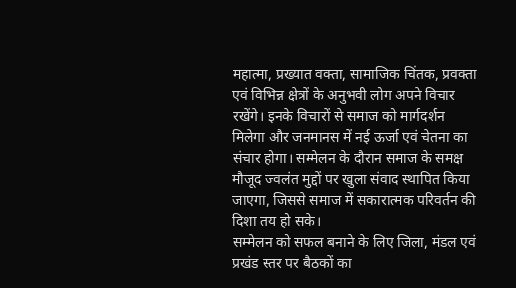महात्मा, प्रख्यात वक्ता, सामाजिक चिंतक, प्रवक्ता एवं विभिन्न क्षेत्रों के अनुभवी लोग अपने विचार रखेंगे। इनके विचारों से समाज को मार्गदर्शन मिलेगा और जनमानस में नई ऊर्जा एवं चेतना का संचार होगा। सम्मेलन के दौरान समाज के समक्ष मौजूद ज्वलंत मुद्दों पर खुला संवाद स्थापित किया जाएगा, जिससे समाज में सकारात्मक परिवर्तन की दिशा तय हो सके।
सम्मेलन को सफल बनाने के लिए जिला, मंडल एवं प्रखंड स्तर पर बैठकों का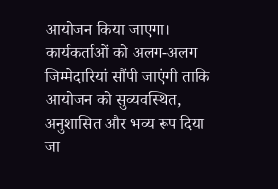आयोजन किया जाएगा। कार्यकर्ताओं को अलग-अलग जिम्मेदारियां सौंपी जाएंगी ताकि आयोजन को सुव्यवस्थित, अनुशासित और भव्य रूप दिया जा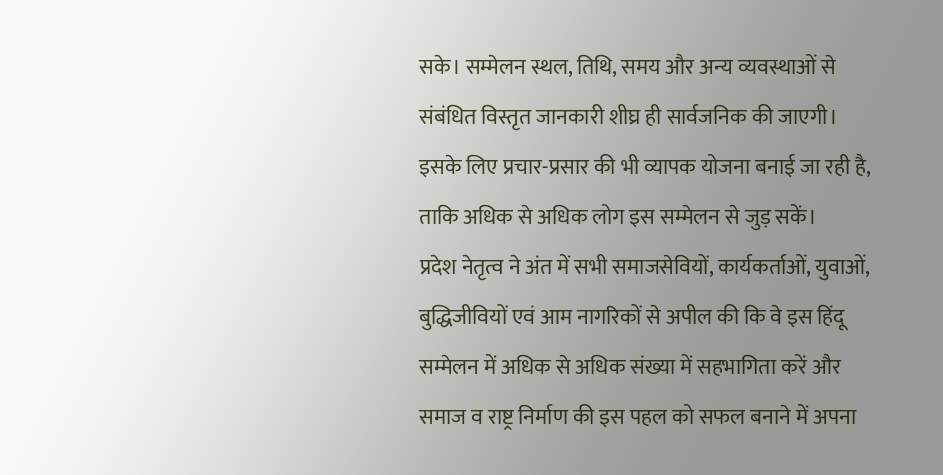सके। सम्मेलन स्थल, तिथि, समय और अन्य व्यवस्थाओं से संबंधित विस्तृत जानकारी शीघ्र ही सार्वजनिक की जाएगी। इसके लिए प्रचार-प्रसार की भी व्यापक योजना बनाई जा रही है, ताकि अधिक से अधिक लोग इस सम्मेलन से जुड़ सकें।
प्रदेश नेतृत्व ने अंत में सभी समाजसेवियों, कार्यकर्ताओं, युवाओं, बुद्धिजीवियों एवं आम नागरिकों से अपील की कि वे इस हिंदू सम्मेलन में अधिक से अधिक संख्या में सहभागिता करें और समाज व राष्ट्र निर्माण की इस पहल को सफल बनाने में अपना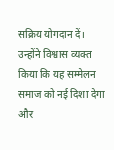सक्रिय योगदान दें। उन्होंने विश्वास व्यक्त किया कि यह सम्मेलन समाज को नई दिशा देगा और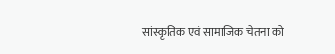सांस्कृतिक एवं सामाजिक चेतना को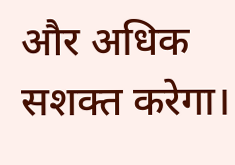और अधिक सशक्त करेगा।